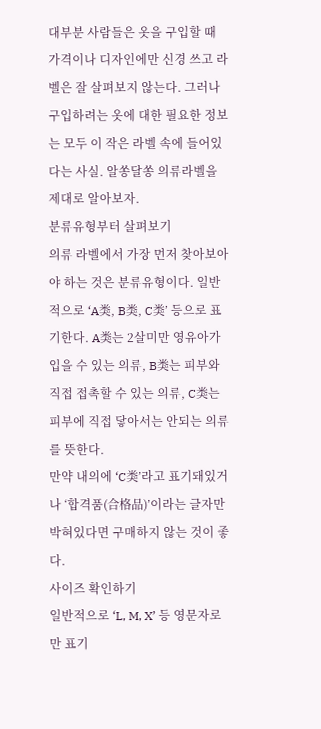대부분 사람들은 옷을 구입할 때 가격이나 디자인에만 신경 쓰고 라벨은 잘 살펴보지 않는다. 그러나 구입하려는 옷에 대한 필요한 정보는 모두 이 작은 라벨 속에 들어있다는 사실. 알쏭달쏭 의류라벨을 제대로 알아보자.
분류유형부터 살펴보기
의류 라벨에서 가장 먼저 찾아보아야 하는 것은 분류유형이다. 일반적으로 ‘A类, B类, C类’ 등으로 표기한다. A类는 2살미만 영유아가 입을 수 있는 의류, B类는 피부와 직접 접촉할 수 있는 의류, C类는 피부에 직접 닿아서는 안되는 의류를 뜻한다.
만약 내의에 ‘C类’라고 표기돼있거나 ‘합격품(合格品)’이라는 글자만 박혀있다면 구매하지 않는 것이 좋다.
사이즈 확인하기
일반적으로 ‘L, M, X’ 등 영문자로만 표기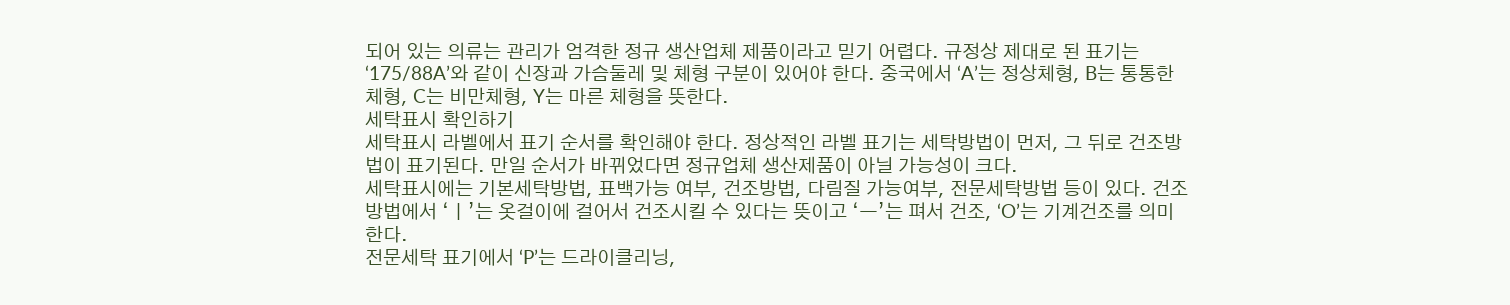되어 있는 의류는 관리가 엄격한 정규 생산업체 제품이라고 믿기 어렵다. 규정상 제대로 된 표기는 ‘175/88A’와 같이 신장과 가슴둘레 및 체형 구분이 있어야 한다. 중국에서 ‘A’는 정상체형, B는 통통한 체형, C는 비만체형, Y는 마른 체형을 뜻한다.
세탁표시 확인하기
세탁표시 라벨에서 표기 순서를 확인해야 한다. 정상적인 라벨 표기는 세탁방법이 먼저, 그 뒤로 건조방법이 표기된다. 만일 순서가 바뀌었다면 정규업체 생산제품이 아닐 가능성이 크다.
세탁표시에는 기본세탁방법, 표백가능 여부, 건조방법, 다림질 가능여부, 전문세탁방법 등이 있다. 건조방법에서 ‘ㅣ’는 옷걸이에 걸어서 건조시킬 수 있다는 뜻이고 ‘ㅡ’는 펴서 건조, ‘O’는 기계건조를 의미한다.
전문세탁 표기에서 ‘P’는 드라이클리닝,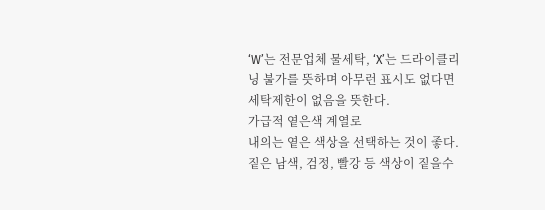‘W’는 전문업체 물세탁, ‘X’는 드라이클리닝 불가를 뜻하며 아무런 표시도 없다면 세탁제한이 없음을 뜻한다.
가급적 옅은색 계열로
내의는 옅은 색상을 선택하는 것이 좋다. 짙은 남색, 검정, 빨강 등 색상이 짙을수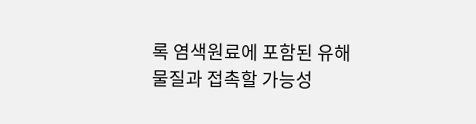록 염색원료에 포함된 유해물질과 접촉할 가능성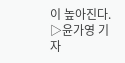이 높아진다.
▷윤가영 기자